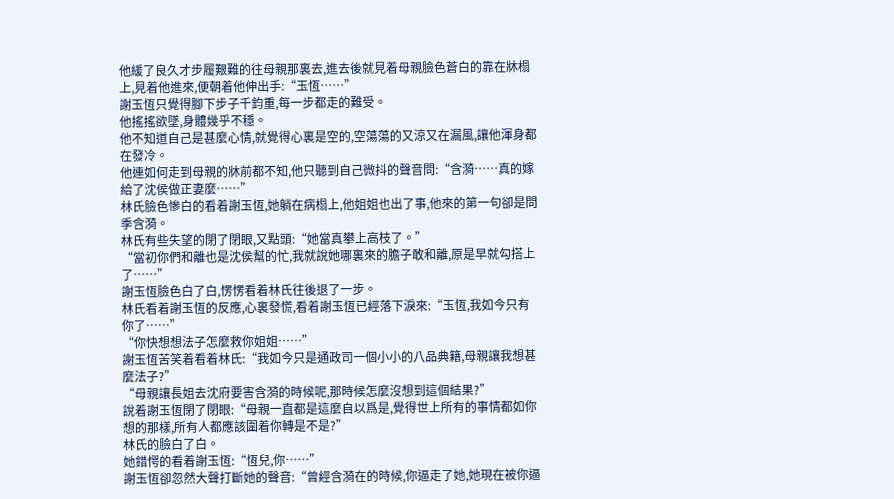他緩了良久才步履艱難的往母親那裏去,進去後就見着母親臉色蒼白的靠在牀榻上,見着他進來,便朝着他伸出手:“玉恆……”
謝玉恆只覺得腳下步子千鈞重,每一步都走的難受。
他搖搖欲墜,身體幾乎不穩。
他不知道自己是甚麼心情,就覺得心裏是空的,空蕩蕩的又涼又在漏風,讓他渾身都在發冷。
他連如何走到母親的牀前都不知,他只聽到自己微抖的聲音問:“含漪……真的嫁給了沈侯做正妻麼……”
林氏臉色慘白的看着謝玉恆,她躺在病榻上,他姐姐也出了事,他來的第一句卻是問季含漪。
林氏有些失望的閉了閉眼,又點頭:“她當真攀上高枝了。”
“當初你們和離也是沈侯幫的忙,我就說她哪裏來的膽子敢和離,原是早就勾搭上了……”
謝玉恆臉色白了白,愣愣看着林氏往後退了一步。
林氏看着謝玉恆的反應,心裏發慌,看着謝玉恆已經落下淚來:“玉恆,我如今只有你了……”
“你快想想法子怎麼救你姐姐……”
謝玉恆苦笑着看着林氏:“我如今只是通政司一個小小的八品典籍,母親讓我想甚麼法子?”
“母親讓長姐去沈府要害含漪的時候呢,那時候怎麼沒想到這個結果?”
說着謝玉恆閉了閉眼:“母親一直都是這麼自以爲是,覺得世上所有的事情都如你想的那樣,所有人都應該圍着你轉是不是?”
林氏的臉白了白。
她錯愕的看着謝玉恆:“恆兒,你……”
謝玉恆卻忽然大聲打斷她的聲音:“曾經含漪在的時候,你逼走了她,她現在被你逼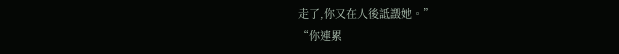走了,你又在人後詆譭她。”
“你連累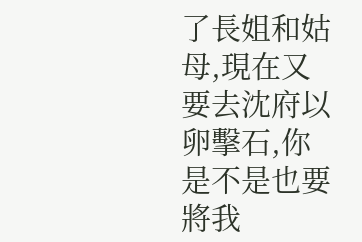了長姐和姑母,現在又要去沈府以卵擊石,你是不是也要將我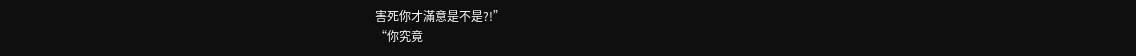害死你才滿意是不是?!”
“你究竟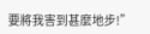要將我害到甚麼地步!”